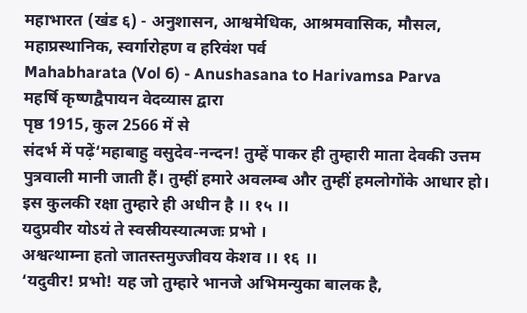महाभारत (खंड ६) - अनुशासन, आश्वमेधिक, आश्रमवासिक, मौसल, महाप्रस्थानिक, स्वर्गारोहण व हरिवंश पर्व
Mahabharata (Vol 6) - Anushasana to Harivamsa Parva
महर्षि कृष्णद्वैपायन वेदव्यास द्वारा
पृष्ठ 1915, कुल 2566 में से
संदर्भ में पढ़ें‘महाबाहु वसुदेव-नन्दन! तुम्हें पाकर ही तुम्हारी माता देवकी उत्तम पुत्रवाली मानी जाती हैं। तुम्हीं हमारे अवलम्ब और तुम्हीं हमलोगोंके आधार हो। इस कुलकी रक्षा तुम्हारे ही अधीन है ।। १५ ।।
यदुप्रवीर योऽयं ते स्वस्रीयस्यात्मजः प्रभो ।
अश्वत्थाम्ना हतो जातस्तमुज्जीवय केशव ।। १६ ।।
‘यदुवीर! प्रभो! यह जो तुम्हारे भानजे अभिमन्युका बालक है,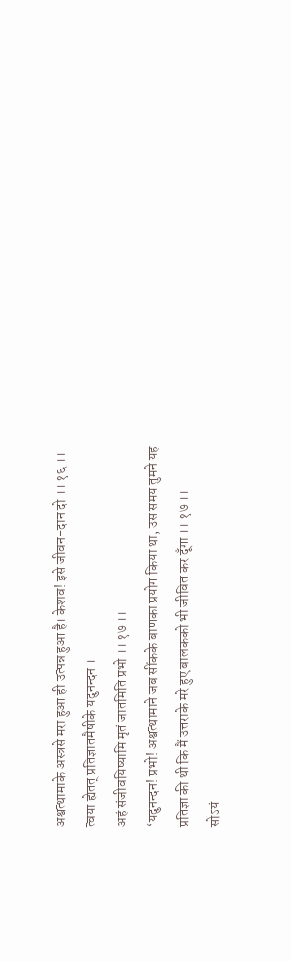अश्वत्थामाके अस्त्रसे मरा हुआ ही उत्पन्न हुआ है। केशव! इसे जीवन-दान दो ।। १६ ।।
त्वया ह्येतत् प्रतिज्ञातमैषीके यदुनन्दन ।
अहं संजीवयिष्यामि मृतं जातमिति प्रभो ।। १७ ।।
‘यदुनन्दन! प्रभो! अश्वत्थामाने जब सींकके बाणका प्रयोग किया था, उस समय तुमने यह प्रतिज्ञा की थी कि मैं उत्तराके मरे हुए बालकको भी जीवित कर दूँगा ।। १७ ।।
सोऽयं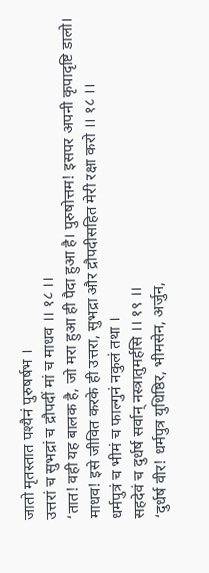जातो मृतस्तात पश्यैनं पुरुषर्षभ ।
उत्तरां च सुभद्रां च द्रौपदीं मां च माधव ।। १८ ।।
‘तात! वही यह बालक है, जो मरा हुआ ही पैदा हुआ है। पुरुषोत्तम! इसपर अपनी कृपादृष्टि डालो। माधव! इसे जीवित करके ही उत्तरा, सुभद्रा और द्रौपदीसहित मेरी रक्षा करो ।। १८ ।।
धर्मपुत्रं च भीमं च फाल्गुनं नकुलं तथा ।
सहदेवं च दुर्धर्ष सर्वान् नस्त्रातुमर्हसि ।। १९ ।।
‘दुर्धर्ष वीर! धर्मपुत्र युधिष्ठिर, भीमसेन, अर्जुन,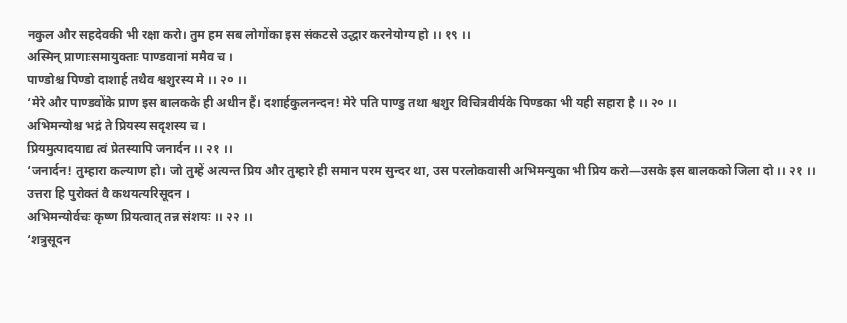नकुल और सहदेवकी भी रक्षा करो। तुम हम सब लोगोंका इस संकटसे उद्धार करनेयोग्य हो ।। १९ ।।
अस्मिन् प्राणाःसमायुक्ताः पाण्डवानां ममैव च ।
पाण्डोश्च पिण्डो दाशार्ह तथैव श्वशुरस्य मे ।। २० ।।
‘मेरे और पाण्डवोंके प्राण इस बालकके ही अधीन हैं। दशार्हकुलनन्दन! मेरे पति पाण्डु तथा श्वशुर विचित्रवीर्यके पिण्डका भी यही सहारा है ।। २० ।।
अभिमन्योश्च भद्रं ते प्रियस्य सदृशस्य च ।
प्रियमुत्पादयाद्य त्वं प्रेतस्यापि जनार्दन ।। २१ ।।
‘जनार्दन! तुम्हारा कल्याण हो। जो तुम्हें अत्यन्त प्रिय और तुम्हारे ही समान परम सुन्दर था, उस परलोकवासी अभिमन्युका भी प्रिय करो—उसके इस बालकको जिला दो ।। २१ ।।
उत्तरा हि पुरोक्तं वै कथयत्यरिसूदन ।
अभिमन्योर्वचः कृष्ण प्रियत्वात् तन्न संशयः ।। २२ ।।
‘शत्रुसूदन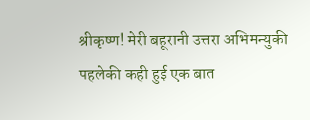श्रीकृष्ण! मेरी बहूरानी उत्तरा अभिमन्युकी पहलेकी कही हुई एक बात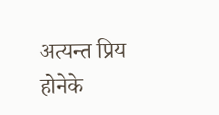अत्यन्त प्रिय होनेके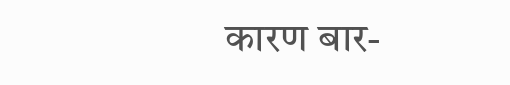कारण बार-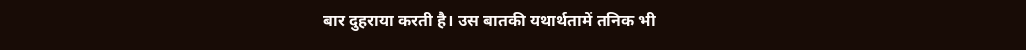बार दुहराया करती है। उस बातकी यथार्थतामें तनिक भी